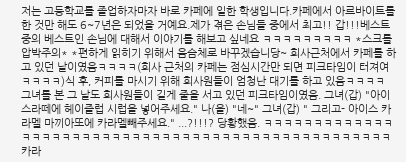저는 고등학교를 졸업하자마자 바로 카페에 일한 학생입니다.카페에서 아르바이트를 한 것만 해도 6~7년은 되었을 거예요.제가 겪은 손님들 중에서 최고!! 갑!!!베스트중의 베스트인 손님에 대해서 이야기를 해보고 싶네요 ㅋㅋㅋㅋㅋㅋㅋㅋㅋ *스크롤 압박주의* *편하게 읽히기 위해서 음슴체로 바꾸겠습니당~ 회사근처에서 카페를 하고 있던 날이였음ㅋㅋㅋㅋ(회사 근처의 카페는 점심시간만 되면 피크타임이 터져여 ㅋㅋㅋㅋ)식 후, 커피를 마시기 위해 회사원들이 엄청난 대기를 하고 있음ㅋㅋㅋㅋ 그녀를 본 그 날도 회사원들이 길게 줄을 서고 있던 피크타임이였음. 그녀(갑) "아이스라떼에 헤이즐럽 시럽을 넣어주세요." 나(을) "네~" 그녀(갑) " 그리고- 아이스 카라멜 마끼아또에 카라멜빼주세요." ...?!!!? 당황했음. ㅋㅋㅋㅋㅋㅋㅋㅋㅋㅋㅋㅋㅋㅋㅋㅋㅋㅋㅋㅋㅋㅋㅋㅋㅋㅋㅋㅋㅋㅋㅋㅋㅋㅋㅋㅋㅋㅋㅋㅋㅋㅋㅋㅋㅋㅋㅋㅋㅋㅋ 카라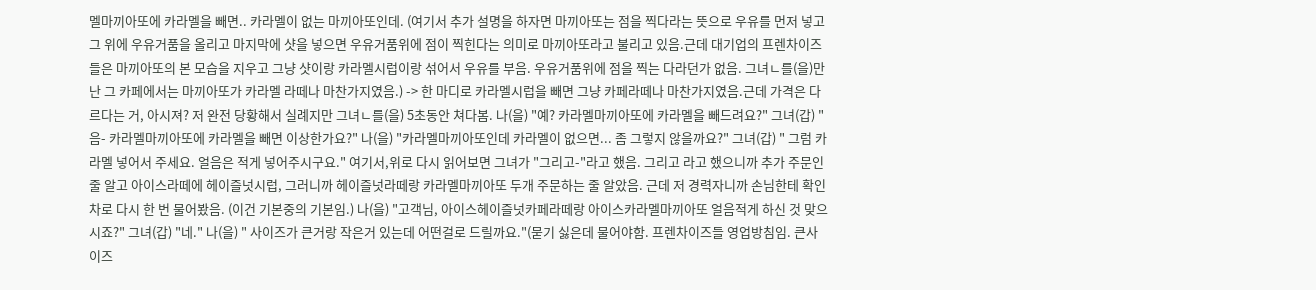멜마끼아또에 카라멜을 빼면.. 카라멜이 없는 마끼아또인데. (여기서 추가 설명을 하자면 마끼아또는 점을 찍다라는 뜻으로 우유를 먼저 넣고 그 위에 우유거품을 올리고 마지막에 샷을 넣으면 우유거품위에 점이 찍힌다는 의미로 마끼아또라고 불리고 있음.근데 대기업의 프렌차이즈들은 마끼아또의 본 모습을 지우고 그냥 샷이랑 카라멜시럽이랑 섞어서 우유를 부음. 우유거품위에 점을 찍는 다라던가 없음. 그녀ㄴ를(을)만난 그 카페에서는 마끼아또가 카라멜 라떼나 마찬가지였음.) -> 한 마디로 카라멜시럽을 빼면 그냥 카페라떼나 마찬가지였음.근데 가격은 다르다는 거, 아시져? 저 완전 당황해서 실례지만 그녀ㄴ를(을) 5초동안 쳐다봄. 나(을) "예? 카라멜마끼아또에 카라멜을 빼드려요?" 그녀(갑) "음- 카라멜마끼아또에 카라멜을 빼면 이상한가요?" 나(을) "카라멜마끼아또인데 카라멜이 없으면... 좀 그렇지 않을까요?" 그녀(갑) " 그럼 카라멜 넣어서 주세요. 얼음은 적게 넣어주시구요." 여기서,위로 다시 읽어보면 그녀가 "그리고-"라고 했음. 그리고 라고 했으니까 추가 주문인줄 알고 아이스라떼에 헤이즐넛시럽, 그러니까 헤이즐넛라떼랑 카라멜마끼아또 두개 주문하는 줄 알았음. 근데 저 경력자니까 손님한테 확인차로 다시 한 번 물어봤음. (이건 기본중의 기본임.) 나(을) "고객님, 아이스헤이즐넛카페라떼랑 아이스카라멜마끼아또 얼음적게 하신 것 맞으시죠?" 그녀(갑) "네." 나(을) " 사이즈가 큰거랑 작은거 있는데 어떤걸로 드릴까요."(묻기 싫은데 물어야함. 프렌차이즈들 영업방침임. 큰사이즈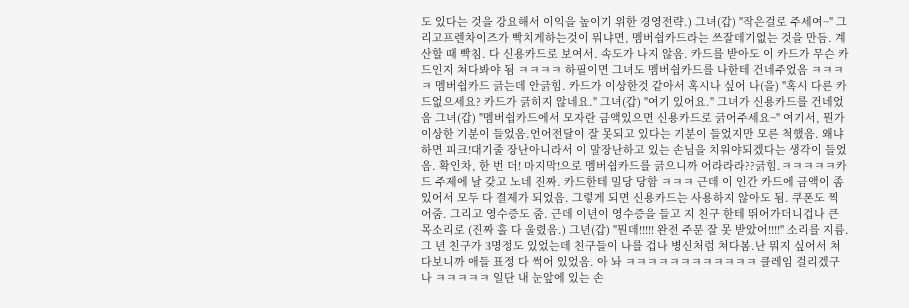도 있다는 것을 강요해서 이익을 높이기 위한 경영전략.) 그녀(갑) "작은걸로 주세여~" 그리고프렌차이즈가 빡치게하는것이 뭐냐면, 멤버쉽카드라는 쓰잘데기없는 것을 만듬. 계산할 때 빡침. 다 신용카드로 보여서. 속도가 나지 않음. 카드를 받아도 이 카드가 무슨 카드인지 쳐다봐야 됨 ㅋㅋㅋㅋ 하필이면 그녀도 멤버쉽카드를 나한테 건네주었음 ㅋㅋㅋㅋ 멤버쉽카드 긁는데 안긁힘. 카드가 이상한것 같아서 혹시나 싶어 나(을) "혹시 다른 카드없으세요? 카드가 긁히지 않네요." 그녀(갑) "여기 있어요." 그녀가 신용카드를 건네었음 그녀(갑) "멤버쉽카드에서 모자란 금액있으면 신용카드로 긁어주세요~" 여기서, 뭔가 이상한 기분이 들었음.언어전달이 잘 못되고 있다는 기분이 들었지만 모른 척했음. 왜냐하면 피크!대기줄 장난아니라서 이 말장난하고 있는 손님을 치워야되겠다는 생각이 들었음. 확인차, 한 번 더! 마지막!으로 멤버쉽카드를 긁으니까 어라라라??긁힘.ㅋㅋㅋㅋㅋ카드 주제에 날 갖고 노네 진짜. 카드한테 밀당 당함 ㅋㅋㅋ 근데 이 인간 카드에 금액이 좀 있어서 모두 다 결제가 되었음. 그렇게 되면 신용카드는 사용하지 않아도 됨. 쿠폰도 찍어줌. 그리고 영수증도 줌. 근데 이년이 영수증을 들고 지 친구 한테 뛰어가더니겁나 큰 목소리로 (진짜 홀 다 울렸음.) 그년(갑) "뭔데!!!!! 완전 주문 잘 못 받았어!!!!" 소리를 지름. 그 년 친구가 3명정도 있었는데 친구들이 나를 겁나 병신처럼 쳐다봄.난 뭐지 싶어서 쳐다보니까 애들 표정 다 썩어 있었음. 아 놔 ㅋㅋㅋㅋㅋㅋㅋㅋㅋㅋㅋㅋ 클레임 걸리겠구나 ㅋㅋㅋㅋㅋ 일단 내 눈앞에 있는 손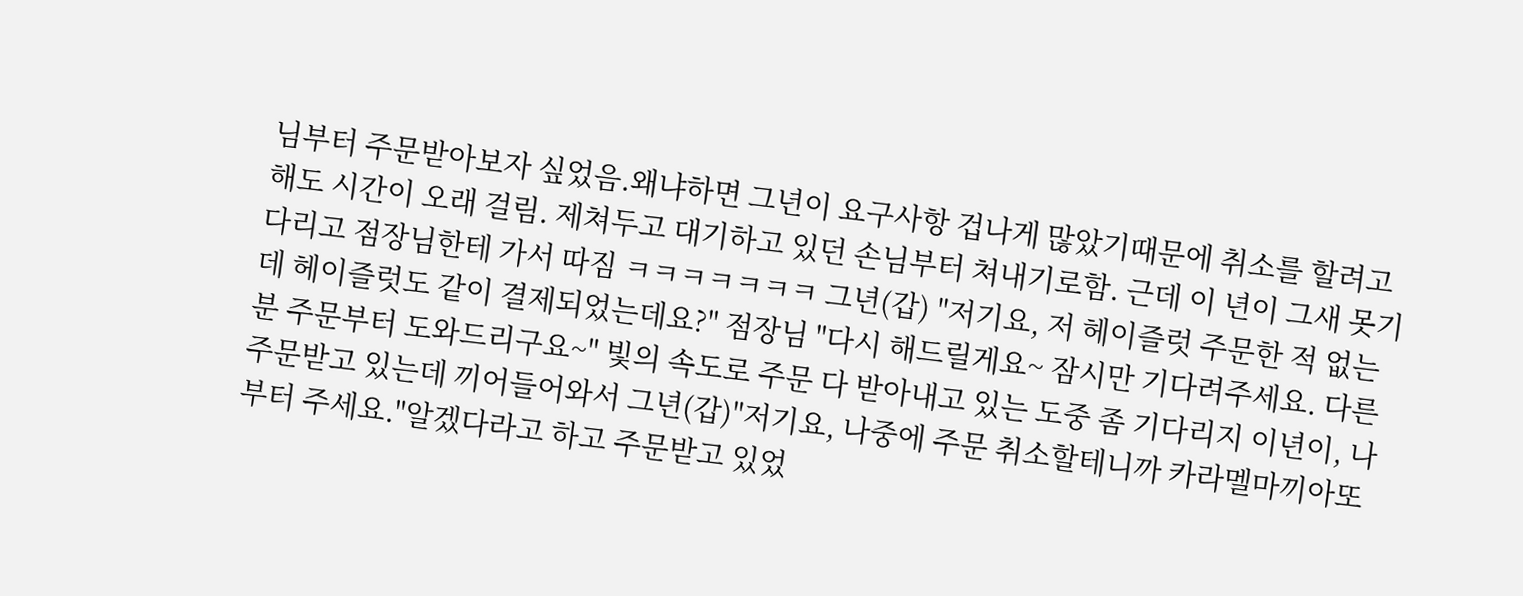님부터 주문받아보자 싶었음.왜냐하면 그년이 요구사항 겁나게 많았기때문에 취소를 할려고해도 시간이 오래 걸림. 제쳐두고 대기하고 있던 손님부터 쳐내기로함. 근데 이 년이 그새 못기다리고 점장님한테 가서 따짐 ㅋㅋㅋㅋㅋㅋㅋ 그년(갑) "저기요, 저 헤이즐럿 주문한 적 없는데 헤이즐럿도 같이 결제되었는데요?" 점장님 "다시 해드릴게요~ 잠시만 기다려주세요. 다른 분 주문부터 도와드리구요~" 빛의 속도로 주문 다 받아내고 있는 도중 좀 기다리지 이년이, 나 주문받고 있는데 끼어들어와서 그년(갑)"저기요, 나중에 주문 취소할테니까 카라멜마끼아또부터 주세요."알겠다라고 하고 주문받고 있었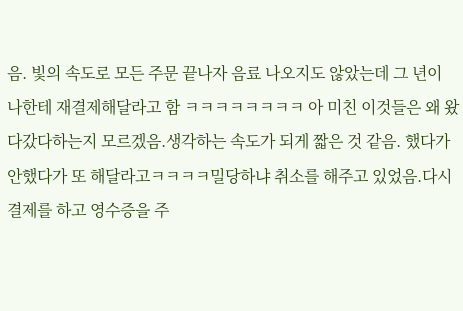음. 빛의 속도로 모든 주문 끝나자 음료 나오지도 않았는데 그 년이 나한테 재결제해달라고 함 ㅋㅋㅋㅋㅋㅋㅋㅋ 아 미친 이것들은 왜 왔다갔다하는지 모르겠음.생각하는 속도가 되게 짧은 것 같음. 했다가 안했다가 또 해달라고ㅋㅋㅋㅋ밀당하냐 취소를 해주고 있었음.다시 결제를 하고 영수증을 주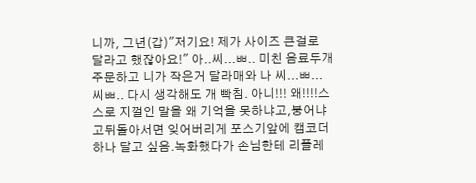니까, 그년(갑)"저기요! 제가 사이즈 큰걸로 달라고 했잖아요!" 아..씨...ㅃ.. 미친 음료두개주문하고 니가 작은거 달라매와 나 씨...ㅃ...씨ㅃ.. 다시 생각해도 개 빡침. 아니!!! 왜!!!!스스로 지껄인 말을 왜 기억을 못하냐고,붕어냐고뒤돌아서면 잊어버리게 포스기앞에 캠코더하나 달고 싶음.녹화했다가 손님한테 리플레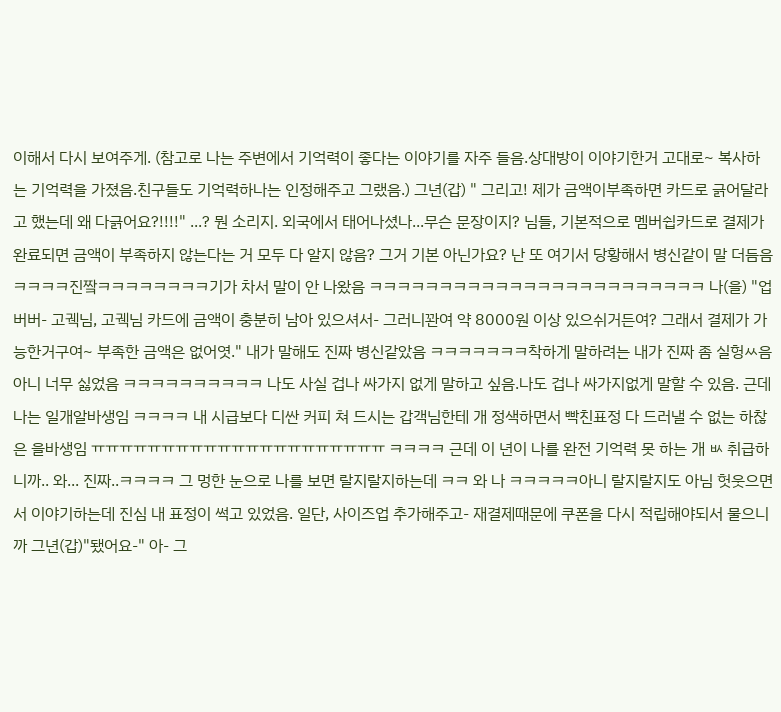이해서 다시 보여주게. (참고로 나는 주변에서 기억력이 좋다는 이야기를 자주 들음.상대방이 이야기한거 고대로~ 복사하는 기억력을 가졌음.친구들도 기억력하나는 인정해주고 그랬음.) 그년(갑) " 그리고! 제가 금액이부족하면 카드로 긁어달라고 했는데 왜 다긁어요?!!!!" ...? 뭔 소리지. 외국에서 태어나셨나...무슨 문장이지? 님들, 기본적으로 멤버쉽카드로 결제가 완료되면 금액이 부족하지 않는다는 거 모두 다 알지 않음? 그거 기본 아닌가요? 난 또 여기서 당황해서 병신같이 말 더듬음ㅋㅋㅋㅋ진짴ㅋㅋㅋㅋㅋㅋㅋㅋ기가 차서 말이 안 나왔음 ㅋㅋㅋㅋㅋㅋㅋㅋㅋㅋㅋㅋㅋㅋㅋㅋㅋㅋㅋㅋㅋㅋㅋㅋ 나(을) "업버버- 고궥님, 고궥님 카드에 금액이 충분히 남아 있으셔서- 그러니꽌여 약 8000원 이상 있으쉬거든여? 그래서 결제가 가능한거구여~ 부족한 금액은 없어엿." 내가 말해도 진짜 병신같았음 ㅋㅋㅋㅋㅋㅋㅋ착하게 말하려는 내가 진짜 좀 실헝ㅆ음 아니 너무 싫었음 ㅋㅋㅋㅋㅋㅋㅋㅋㅋㅋ 나도 사실 겁나 싸가지 없게 말하고 싶음.나도 겁나 싸가지없게 말할 수 있음. 근데 나는 일개알바생임 ㅋㅋㅋㅋ 내 시급보다 디싼 커피 쳐 드시는 갑객님한테 개 정색하면서 빡친표정 다 드러낼 수 없는 하찮은 을바생임 ㅠㅠㅠㅠㅠㅠㅠㅠㅠㅠㅠㅠㅠㅠㅠㅠㅠㅠㅠㅠㅠ ㅋㅋㅋㅋ 근데 이 년이 나를 완전 기억력 못 하는 개 ㅄ 취급하니까.. 와... 진짜..ㅋㅋㅋㅋ 그 멍한 눈으로 나를 보면 랄지랄지하는데 ㅋㅋ 와 나 ㅋㅋㅋㅋㅋ아니 랄지랄지도 아님 헛웃으면서 이야기하는데 진심 내 표정이 썩고 있었음. 일단, 사이즈업 추가해주고- 재결제때문에 쿠폰을 다시 적립해야되서 물으니까 그년(갑)"됐어요-" 아- 그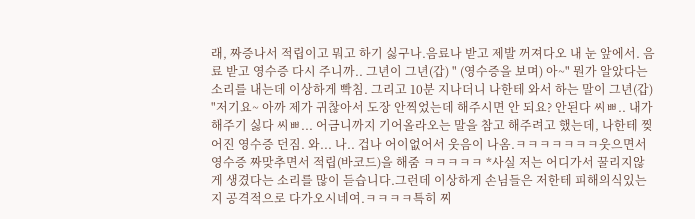래, 짜증나서 적립이고 뭐고 하기 싫구나.음료나 받고 제발 꺼져다오 내 눈 앞에서. 음료 받고 영수증 다시 주니까.. 그년이 그년(갑) " (영수증을 보며) 아~" 뭔가 알았다는 소리를 내는데 이상하게 빡침. 그리고 10분 지나더니 나한테 와서 하는 말이 그년(갑) "저기요~ 아까 제가 귀찮아서 도장 안찍었는데 해주시면 안 되요? 안된다 씨ㅃ.. 내가 해주기 싫다 씨ㅃ... 어금니까지 기어올라오는 말을 참고 해주려고 했는데, 나한테 찢어진 영수증 던짐. 와... 나.. 겁나 어이없어서 웃음이 나옴.ㅋㅋㅋㅋㅋㅋㅋ웃으면서 영수증 짜맞추면서 적립(바코드)을 해줌 ㅋㅋㅋㅋㅋ *사실 저는 어디가서 꿀리지않게 생겼다는 소리를 많이 듣습니다.그런데 이상하게 손님들은 저한테 피해의식있는지 공격적으로 다가오시네여.ㅋㅋㅋㅋ특히 찌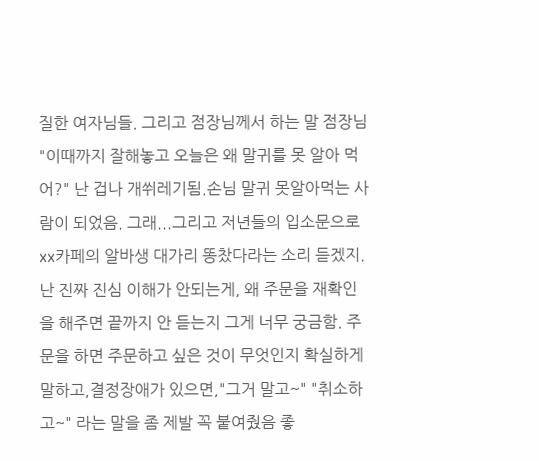질한 여자님들. 그리고 점장님께서 하는 말 점장님 "이때까지 잘해놓고 오늘은 왜 말귀를 못 알아 먹어?" 난 겁나 개쒸레기됨.손님 말귀 못알아먹는 사람이 되었음. 그래...그리고 저년들의 입소문으로 xx카페의 알바생 대가리 똥찼다라는 소리 듣겠지. 난 진짜 진심 이해가 안되는게, 왜 주문을 재확인을 해주면 끝까지 안 듣는지 그게 너무 궁금함. 주문을 하면 주문하고 싶은 것이 무엇인지 확실하게 말하고,결정장애가 있으면,"그거 말고~" "취소하고~" 라는 말을 좀 제발 꼭 붙여줬음 좋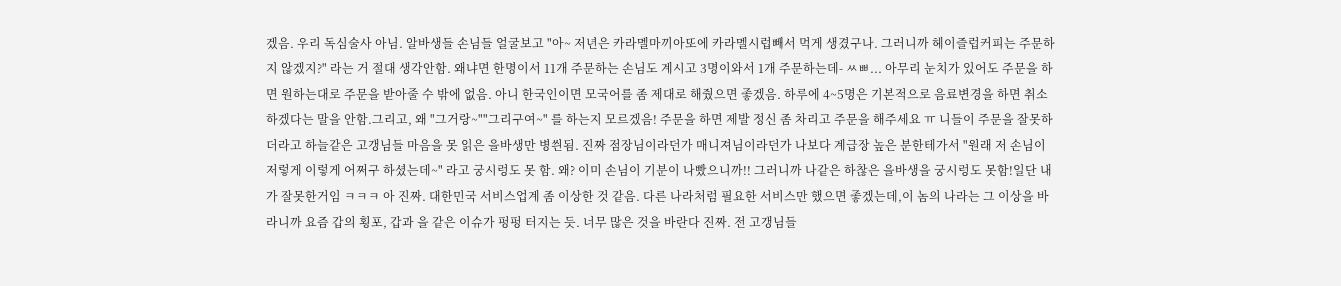겠음. 우리 독심술사 아님. 알바생들 손님들 얼굴보고 "아~ 저년은 카라멜마끼아또에 카라멜시럽빼서 먹게 생겼구나. 그러니까 헤이즐럽커피는 주문하지 않겠지?" 라는 거 절대 생각안함. 왜냐면 한명이서 11개 주문하는 손님도 계시고 3명이와서 1개 주문하는데- ㅆㅃ... 아무리 눈치가 있어도 주문을 하면 원하는대로 주문을 받아줄 수 밖에 없음. 아니 한국인이면 모국어를 좀 제대로 해줬으면 좋겠음. 하루에 4~5명은 기본적으로 음료변경을 하면 취소하겠다는 말을 안함.그리고, 왜 "그거랑~""그리구여~" 를 하는지 모르겠음! 주문을 하면 제발 정신 좀 차리고 주문을 해주세요 ㅠ 니들이 주문을 잘못하더라고 하늘같은 고갱님들 마음을 못 읽은 을바생만 병씐됨. 진짜 점장님이라던가 매니져님이라던가 나보다 계급장 높은 분한테가서 "원래 저 손님이 저렇게 이렇게 어쩌구 하셨는데~" 라고 궁시렁도 못 함. 왜? 이미 손님이 기분이 나빴으니까!! 그러니까 나같은 하찮은 을바생을 궁시렁도 못함!일단 내가 잘못한거임 ㅋㅋㅋ 아 진짜. 대한민국 서비스업계 좀 이상한 것 같음. 다른 나라처럼 필요한 서비스만 했으면 좋겠는데,이 놈의 나라는 그 이상을 바라니까 요즘 갑의 횡포, 갑과 을 같은 이슈가 펑펑 터지는 듯. 너무 많은 것을 바란다 진짜. 전 고갱님들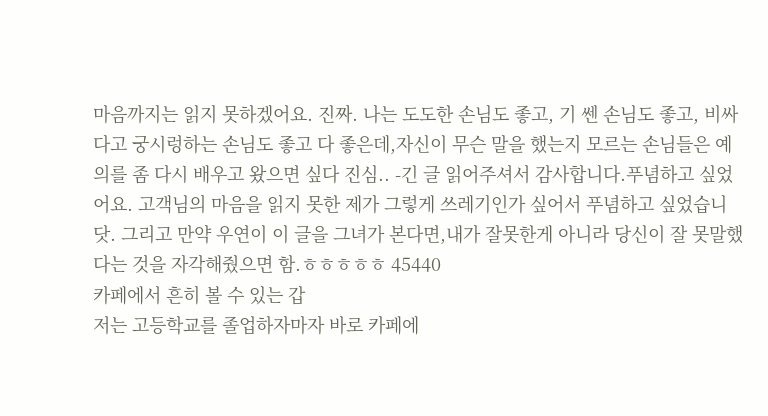마음까지는 읽지 못하겠어요. 진짜. 나는 도도한 손님도 좋고, 기 쎈 손님도 좋고, 비싸다고 궁시렁하는 손님도 좋고 다 좋은데,자신이 무슨 말을 했는지 모르는 손님들은 예의를 좀 다시 배우고 왔으면 싶다 진심.. -긴 글 읽어주셔서 감사합니다.푸념하고 싶었어요. 고객님의 마음을 읽지 못한 제가 그렇게 쓰레기인가 싶어서 푸념하고 싶었습니닷. 그리고 만약 우연이 이 글을 그녀가 본다면,내가 잘못한게 아니라 당신이 잘 못말했다는 것을 자각해줬으면 함.ㅎㅎㅎㅎㅎ 45440
카페에서 흔히 볼 수 있는 갑
저는 고등학교를 졸업하자마자 바로 카페에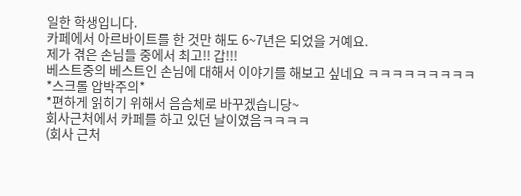일한 학생입니다.
카페에서 아르바이트를 한 것만 해도 6~7년은 되었을 거예요.
제가 겪은 손님들 중에서 최고!! 갑!!!
베스트중의 베스트인 손님에 대해서 이야기를 해보고 싶네요 ㅋㅋㅋㅋㅋㅋㅋㅋㅋ
*스크롤 압박주의*
*편하게 읽히기 위해서 음슴체로 바꾸겠습니당~
회사근처에서 카페를 하고 있던 날이였음ㅋㅋㅋㅋ
(회사 근처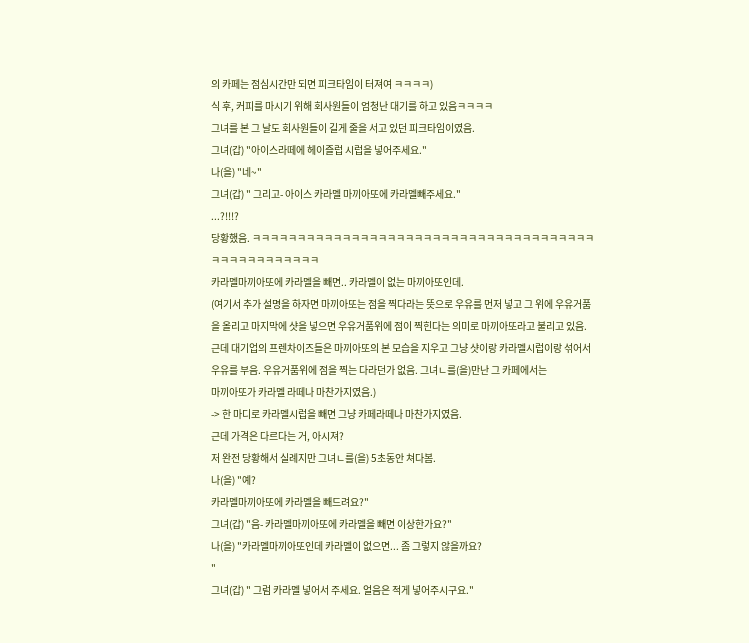의 카페는 점심시간만 되면 피크타임이 터져여 ㅋㅋㅋㅋ)
식 후, 커피를 마시기 위해 회사원들이 엄청난 대기를 하고 있음ㅋㅋㅋㅋ
그녀를 본 그 날도 회사원들이 길게 줄을 서고 있던 피크타임이였음.
그녀(갑) "아이스라떼에 헤이즐럽 시럽을 넣어주세요."
나(을) "네~"
그녀(갑) " 그리고- 아이스 카라멜 마끼아또에 카라멜빼주세요."
...?!!!?
당황했음. ㅋㅋㅋㅋㅋㅋㅋㅋㅋㅋㅋㅋㅋㅋㅋㅋㅋㅋㅋㅋㅋㅋㅋㅋㅋㅋㅋㅋㅋㅋㅋㅋㅋㅋㅋㅋㅋㅋㅋㅋㅋㅋㅋㅋㅋㅋㅋㅋㅋㅋ
카라멜마끼아또에 카라멜을 빼면.. 카라멜이 없는 마끼아또인데.
(여기서 추가 설명을 하자면 마끼아또는 점을 찍다라는 뜻으로 우유를 먼저 넣고 그 위에 우유거품을 올리고 마지막에 샷을 넣으면 우유거품위에 점이 찍힌다는 의미로 마끼아또라고 불리고 있음.
근데 대기업의 프렌차이즈들은 마끼아또의 본 모습을 지우고 그냥 샷이랑 카라멜시럽이랑 섞어서 우유를 부음. 우유거품위에 점을 찍는 다라던가 없음. 그녀ㄴ를(을)만난 그 카페에서는
마끼아또가 카라멜 라떼나 마찬가지였음.)
-> 한 마디로 카라멜시럽을 빼면 그냥 카페라떼나 마찬가지였음.
근데 가격은 다르다는 거, 아시져?
저 완전 당황해서 실례지만 그녀ㄴ를(을) 5초동안 쳐다봄.
나(을) "예?
카라멜마끼아또에 카라멜을 빼드려요?"
그녀(갑) "음- 카라멜마끼아또에 카라멜을 빼면 이상한가요?"
나(을) "카라멜마끼아또인데 카라멜이 없으면... 좀 그렇지 않을까요?
"
그녀(갑) " 그럼 카라멜 넣어서 주세요. 얼음은 적게 넣어주시구요."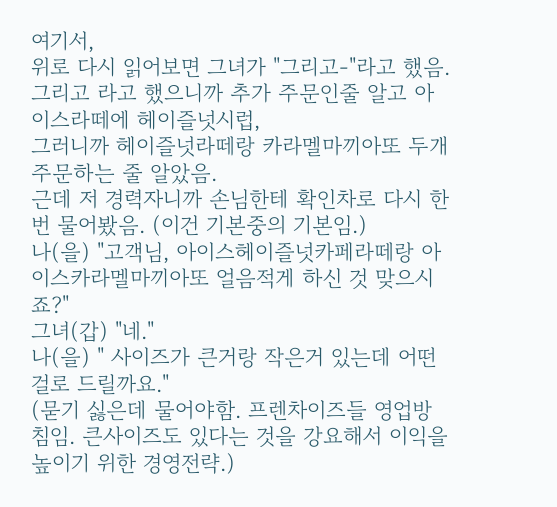여기서,
위로 다시 읽어보면 그녀가 "그리고-"라고 했음.
그리고 라고 했으니까 추가 주문인줄 알고 아이스라떼에 헤이즐넛시럽,
그러니까 헤이즐넛라떼랑 카라멜마끼아또 두개 주문하는 줄 알았음.
근데 저 경력자니까 손님한테 확인차로 다시 한 번 물어봤음. (이건 기본중의 기본임.)
나(을) "고객님, 아이스헤이즐넛카페라떼랑 아이스카라멜마끼아또 얼음적게 하신 것 맞으시죠?"
그녀(갑) "네."
나(을) " 사이즈가 큰거랑 작은거 있는데 어떤걸로 드릴까요."
(묻기 싫은데 물어야함. 프렌차이즈들 영업방침임. 큰사이즈도 있다는 것을 강요해서 이익을 높이기 위한 경영전략.)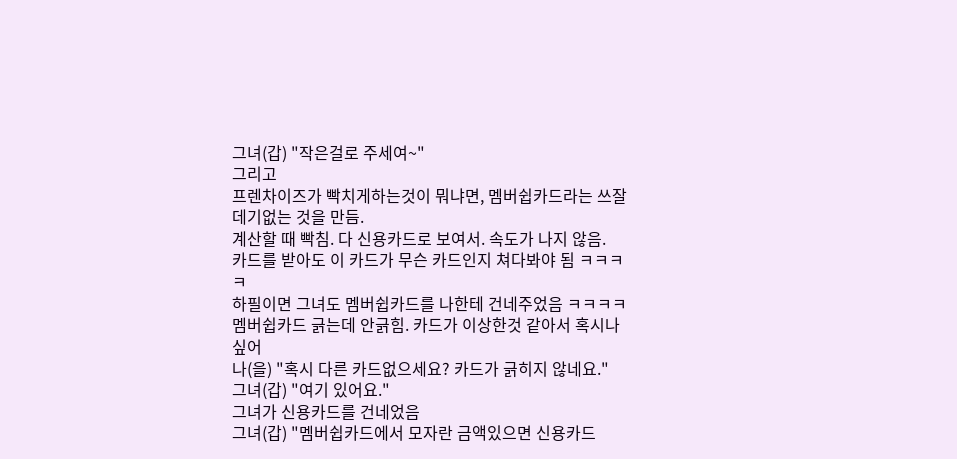그녀(갑) "작은걸로 주세여~"
그리고
프렌차이즈가 빡치게하는것이 뭐냐면, 멤버쉽카드라는 쓰잘데기없는 것을 만듬.
계산할 때 빡침. 다 신용카드로 보여서. 속도가 나지 않음.
카드를 받아도 이 카드가 무슨 카드인지 쳐다봐야 됨 ㅋㅋㅋㅋ
하필이면 그녀도 멤버쉽카드를 나한테 건네주었음 ㅋㅋㅋㅋ
멤버쉽카드 긁는데 안긁힘. 카드가 이상한것 같아서 혹시나 싶어
나(을) "혹시 다른 카드없으세요? 카드가 긁히지 않네요."
그녀(갑) "여기 있어요."
그녀가 신용카드를 건네었음
그녀(갑) "멤버쉽카드에서 모자란 금액있으면 신용카드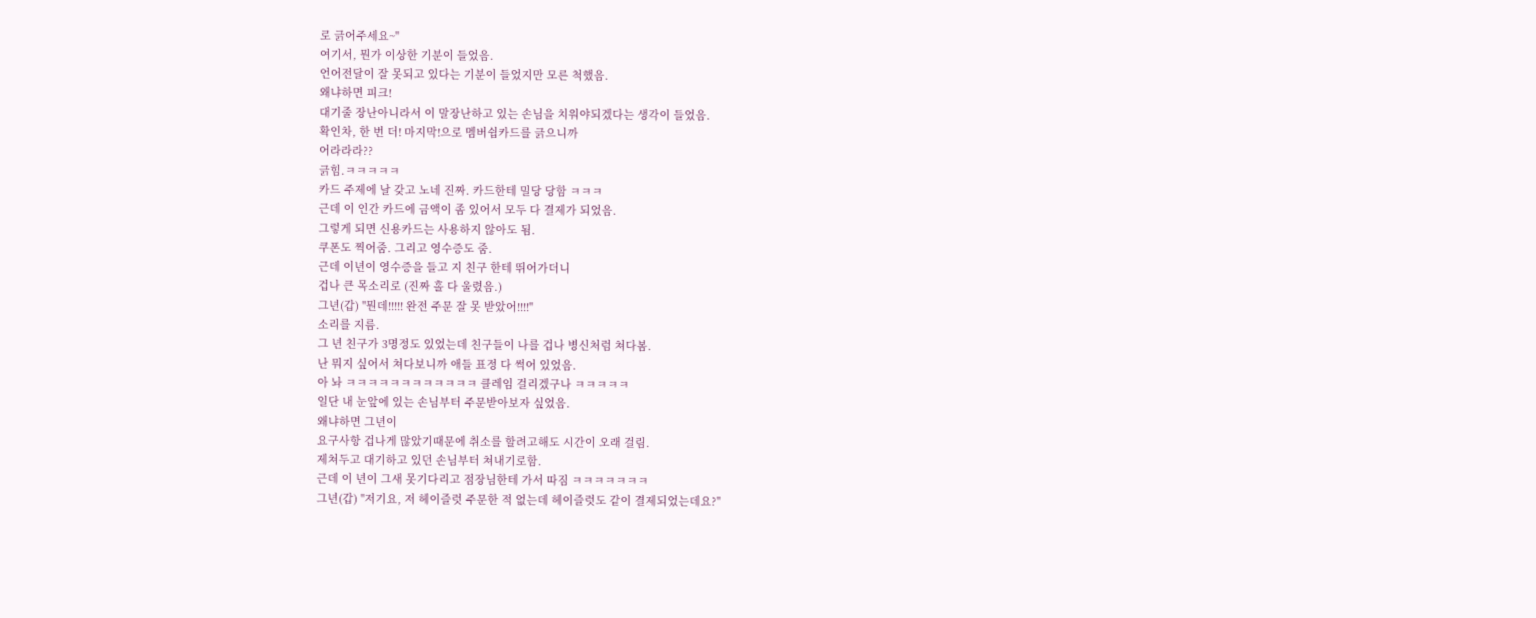로 긁어주세요~"
여기서, 뭔가 이상한 기분이 들었음.
언어전달이 잘 못되고 있다는 기분이 들었지만 모른 척했음.
왜냐하면 피크!
대기줄 장난아니라서 이 말장난하고 있는 손님을 치워야되겠다는 생각이 들었음.
확인차, 한 번 더! 마지막!으로 멤버쉽카드를 긁으니까
어라라라??
긁힘.ㅋㅋㅋㅋㅋ
카드 주제에 날 갖고 노네 진짜. 카드한테 밀당 당함 ㅋㅋㅋ
근데 이 인간 카드에 금액이 좀 있어서 모두 다 결제가 되었음.
그렇게 되면 신용카드는 사용하지 않아도 됨.
쿠폰도 찍어줌. 그리고 영수증도 줌.
근데 이년이 영수증을 들고 지 친구 한테 뛰어가더니
겁나 큰 목소리로 (진짜 홀 다 울렸음.)
그년(갑) "뭔데!!!!! 완전 주문 잘 못 받았어!!!!"
소리를 지름.
그 년 친구가 3명정도 있었는데 친구들이 나를 겁나 병신처럼 쳐다봄.
난 뭐지 싶어서 쳐다보니까 애들 표정 다 썩어 있었음.
아 놔 ㅋㅋㅋㅋㅋㅋㅋㅋㅋㅋㅋㅋ 클레임 걸리겠구나 ㅋㅋㅋㅋㅋ
일단 내 눈앞에 있는 손님부터 주문받아보자 싶었음.
왜냐하면 그년이
요구사항 겁나게 많았기때문에 취소를 할려고해도 시간이 오래 걸림.
제쳐두고 대기하고 있던 손님부터 쳐내기로함.
근데 이 년이 그새 못기다리고 점장님한테 가서 따짐 ㅋㅋㅋㅋㅋㅋㅋ
그년(갑) "저기요, 저 헤이즐럿 주문한 적 없는데 헤이즐럿도 같이 결제되었는데요?"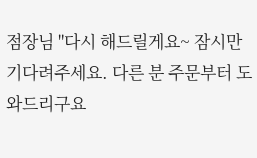점장님 "다시 해드릴게요~ 잠시만 기다려주세요. 다른 분 주문부터 도와드리구요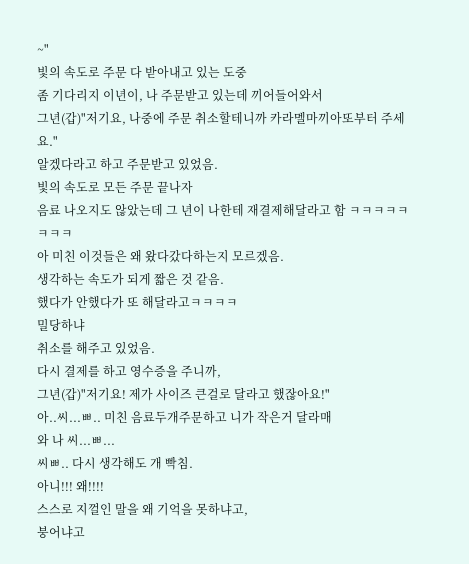~"
빛의 속도로 주문 다 받아내고 있는 도중
좀 기다리지 이년이, 나 주문받고 있는데 끼어들어와서
그년(갑)"저기요, 나중에 주문 취소할테니까 카라멜마끼아또부터 주세요."
알겠다라고 하고 주문받고 있었음.
빛의 속도로 모든 주문 끝나자
음료 나오지도 않았는데 그 년이 나한테 재결제해달라고 함 ㅋㅋㅋㅋㅋㅋㅋㅋ
아 미친 이것들은 왜 왔다갔다하는지 모르겠음.
생각하는 속도가 되게 짧은 것 같음.
했다가 안했다가 또 해달라고ㅋㅋㅋㅋ
밀당하냐
취소를 해주고 있었음.
다시 결제를 하고 영수증을 주니까,
그년(갑)"저기요! 제가 사이즈 큰걸로 달라고 했잖아요!"
아..씨...ㅃ.. 미친 음료두개주문하고 니가 작은거 달라매
와 나 씨...ㅃ...
씨ㅃ.. 다시 생각해도 개 빡침.
아니!!! 왜!!!!
스스로 지껄인 말을 왜 기억을 못하냐고,
붕어냐고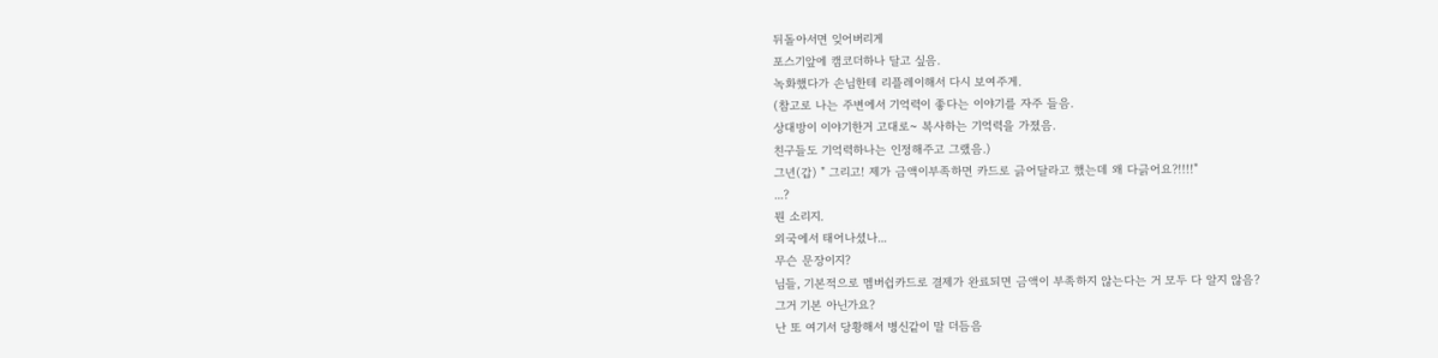뒤돌아서면 잊어버리게
포스기앞에 캠코더하나 달고 싶음.
녹화했다가 손님한테 리플레이해서 다시 보여주게.
(참고로 나는 주변에서 기억력이 좋다는 이야기를 자주 들음.
상대방이 이야기한거 고대로~ 복사하는 기억력을 가졌음.
친구들도 기억력하나는 인정해주고 그랬음.)
그년(갑) " 그리고! 제가 금액이부족하면 카드로 긁어달라고 했는데 왜 다긁어요?!!!!"
...?
뭔 소리지.
외국에서 태어나셨나...
무슨 문장이지?
님들, 기본적으로 멤버쉽카드로 결제가 완료되면 금액이 부족하지 않는다는 거 모두 다 알지 않음?
그거 기본 아닌가요?
난 또 여기서 당황해서 병신같이 말 더듬음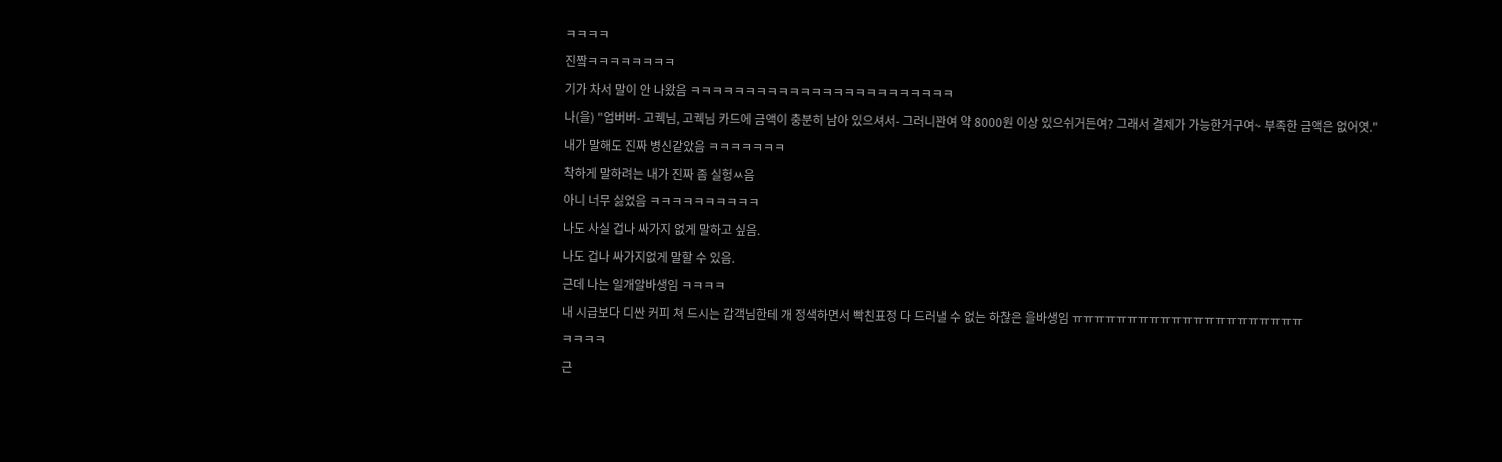ㅋㅋㅋㅋ
진짴ㅋㅋㅋㅋㅋㅋㅋㅋ
기가 차서 말이 안 나왔음 ㅋㅋㅋㅋㅋㅋㅋㅋㅋㅋㅋㅋㅋㅋㅋㅋㅋㅋㅋㅋㅋㅋㅋㅋ
나(을) "업버버- 고궥님, 고궥님 카드에 금액이 충분히 남아 있으셔서- 그러니꽌여 약 8000원 이상 있으쉬거든여? 그래서 결제가 가능한거구여~ 부족한 금액은 없어엿."
내가 말해도 진짜 병신같았음 ㅋㅋㅋㅋㅋㅋㅋ
착하게 말하려는 내가 진짜 좀 실헝ㅆ음
아니 너무 싫었음 ㅋㅋㅋㅋㅋㅋㅋㅋㅋㅋ
나도 사실 겁나 싸가지 없게 말하고 싶음.
나도 겁나 싸가지없게 말할 수 있음.
근데 나는 일개알바생임 ㅋㅋㅋㅋ
내 시급보다 디싼 커피 쳐 드시는 갑객님한테 개 정색하면서 빡친표정 다 드러낼 수 없는 하찮은 을바생임 ㅠㅠㅠㅠㅠㅠㅠㅠㅠㅠㅠㅠㅠㅠㅠㅠㅠㅠㅠㅠㅠ
ㅋㅋㅋㅋ
근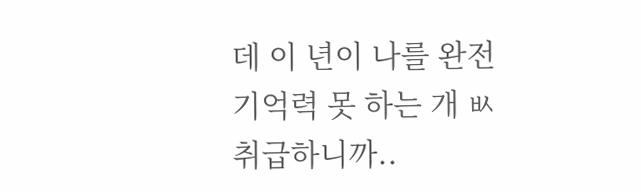데 이 년이 나를 완전 기억력 못 하는 개 ㅄ 취급하니까..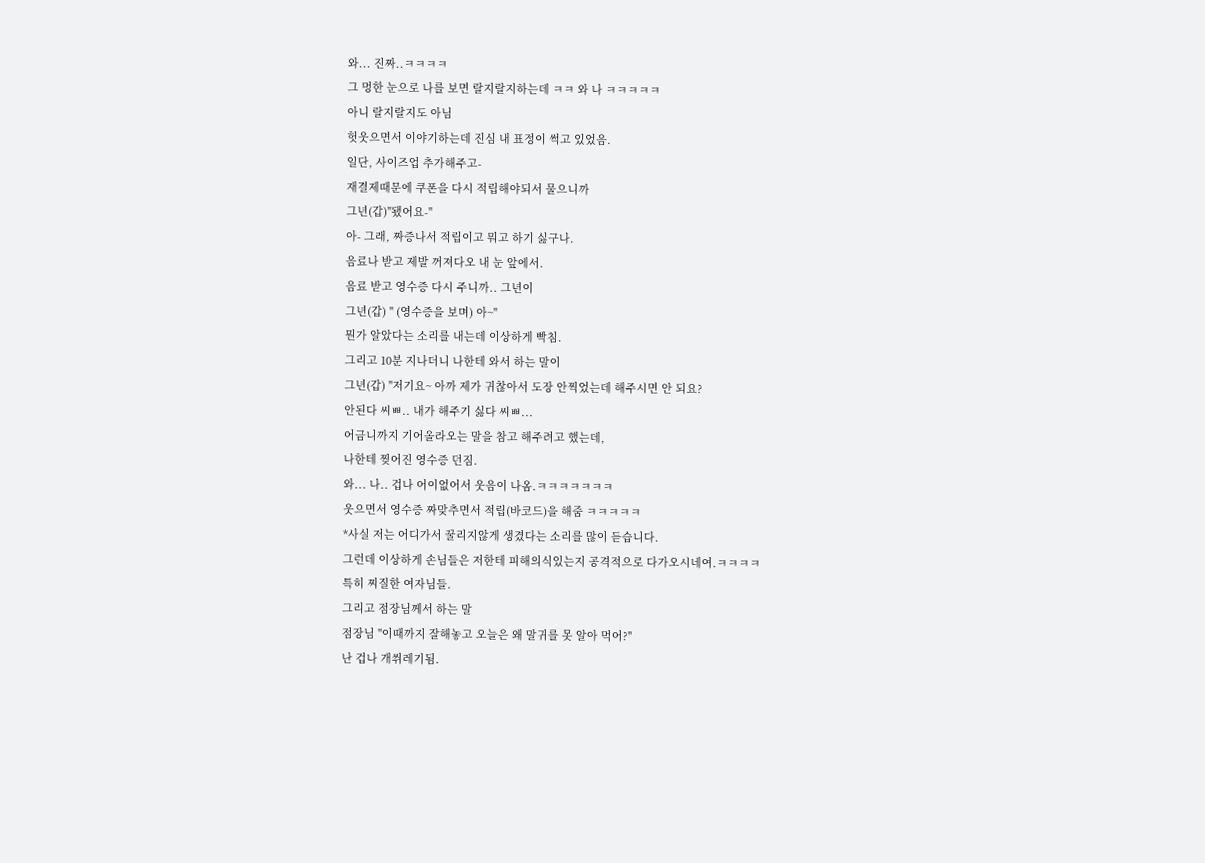와... 진짜..ㅋㅋㅋㅋ
그 멍한 눈으로 나를 보면 랄지랄지하는데 ㅋㅋ 와 나 ㅋㅋㅋㅋㅋ
아니 랄지랄지도 아님
헛웃으면서 이야기하는데 진심 내 표정이 썩고 있었음.
일단, 사이즈업 추가해주고-
재결제때문에 쿠폰을 다시 적립해야되서 물으니까
그년(갑)"됐어요-"
아- 그래, 짜증나서 적립이고 뭐고 하기 싫구나.
음료나 받고 제발 꺼져다오 내 눈 앞에서.
음료 받고 영수증 다시 주니까.. 그년이
그년(갑) " (영수증을 보며) 아~"
뭔가 알았다는 소리를 내는데 이상하게 빡침.
그리고 10분 지나더니 나한테 와서 하는 말이
그년(갑) "저기요~ 아까 제가 귀찮아서 도장 안찍었는데 해주시면 안 되요?
안된다 씨ㅃ.. 내가 해주기 싫다 씨ㅃ...
어금니까지 기어올라오는 말을 참고 해주려고 했는데,
나한테 찢어진 영수증 던짐.
와... 나.. 겁나 어이없어서 웃음이 나옴.ㅋㅋㅋㅋㅋㅋㅋ
웃으면서 영수증 짜맞추면서 적립(바코드)을 해줌 ㅋㅋㅋㅋㅋ
*사실 저는 어디가서 꿀리지않게 생겼다는 소리를 많이 듣습니다.
그런데 이상하게 손님들은 저한테 피해의식있는지 공격적으로 다가오시네여.ㅋㅋㅋㅋ
특히 찌질한 여자님들.
그리고 점장님께서 하는 말
점장님 "이때까지 잘해놓고 오늘은 왜 말귀를 못 알아 먹어?"
난 겁나 개쒸레기됨.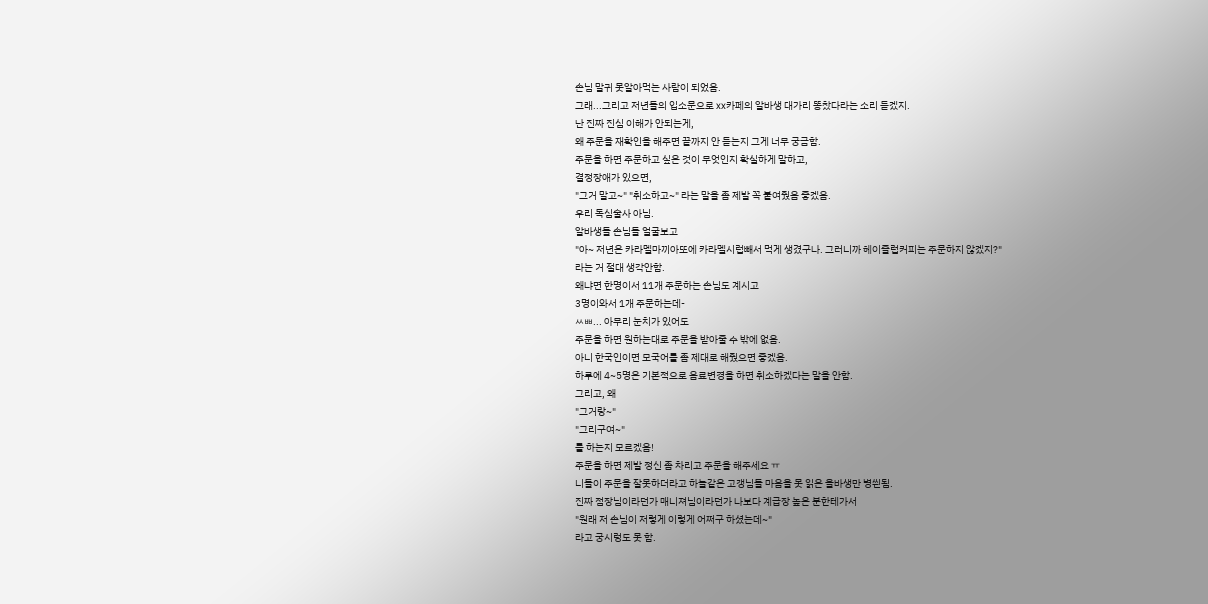손님 말귀 못알아먹는 사람이 되었음.
그래...그리고 저년들의 입소문으로 xx카페의 알바생 대가리 똥찼다라는 소리 듣겠지.
난 진짜 진심 이해가 안되는게,
왜 주문을 재확인을 해주면 끝까지 안 듣는지 그게 너무 궁금함.
주문을 하면 주문하고 싶은 것이 무엇인지 확실하게 말하고,
결정장애가 있으면,
"그거 말고~" "취소하고~" 라는 말을 좀 제발 꼭 붙여줬음 좋겠음.
우리 독심술사 아님.
알바생들 손님들 얼굴보고
"아~ 저년은 카라멜마끼아또에 카라멜시럽빼서 먹게 생겼구나. 그러니까 헤이즐럽커피는 주문하지 않겠지?"
라는 거 절대 생각안함.
왜냐면 한명이서 11개 주문하는 손님도 계시고
3명이와서 1개 주문하는데-
ㅆㅃ... 아무리 눈치가 있어도
주문을 하면 원하는대로 주문을 받아줄 수 밖에 없음.
아니 한국인이면 모국어를 좀 제대로 해줬으면 좋겠음.
하루에 4~5명은 기본적으로 음료변경을 하면 취소하겠다는 말을 안함.
그리고, 왜
"그거랑~"
"그리구여~"
를 하는지 모르겠음!
주문을 하면 제발 정신 좀 차리고 주문을 해주세요 ㅠ
니들이 주문을 잘못하더라고 하늘같은 고갱님들 마음을 못 읽은 을바생만 병씐됨.
진짜 점장님이라던가 매니져님이라던가 나보다 계급장 높은 분한테가서
"원래 저 손님이 저렇게 이렇게 어쩌구 하셨는데~"
라고 궁시렁도 못 함.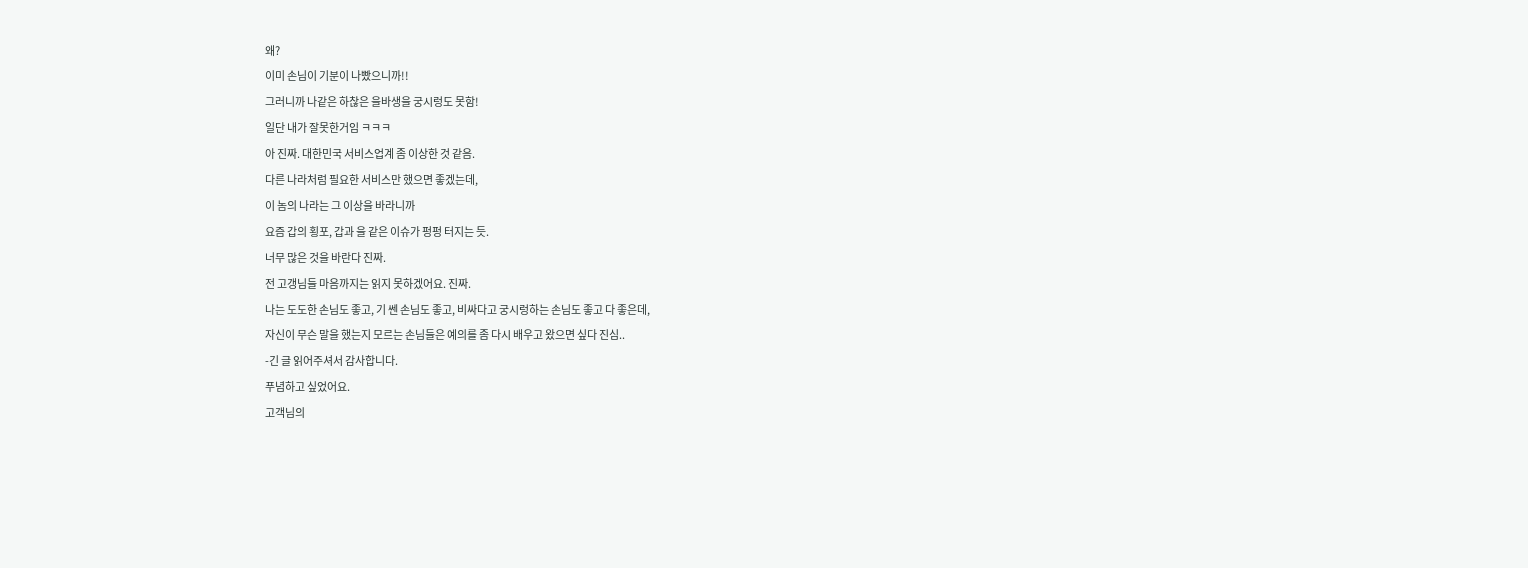왜?
이미 손님이 기분이 나빴으니까!!
그러니까 나같은 하찮은 을바생을 궁시렁도 못함!
일단 내가 잘못한거임 ㅋㅋㅋ
아 진짜. 대한민국 서비스업계 좀 이상한 것 같음.
다른 나라처럼 필요한 서비스만 했으면 좋겠는데,
이 놈의 나라는 그 이상을 바라니까
요즘 갑의 횡포, 갑과 을 같은 이슈가 펑펑 터지는 듯.
너무 많은 것을 바란다 진짜.
전 고갱님들 마음까지는 읽지 못하겠어요. 진짜.
나는 도도한 손님도 좋고, 기 쎈 손님도 좋고, 비싸다고 궁시렁하는 손님도 좋고 다 좋은데,
자신이 무슨 말을 했는지 모르는 손님들은 예의를 좀 다시 배우고 왔으면 싶다 진심..
-긴 글 읽어주셔서 감사합니다.
푸념하고 싶었어요.
고객님의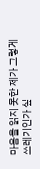마음을 읽지 못한 제가 그렇게 쓰레기인가 싶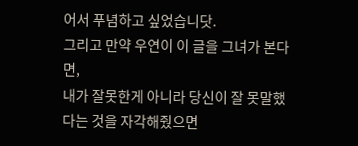어서 푸념하고 싶었습니닷.
그리고 만약 우연이 이 글을 그녀가 본다면,
내가 잘못한게 아니라 당신이 잘 못말했다는 것을 자각해줬으면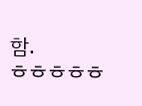함.
ㅎㅎㅎㅎㅎ